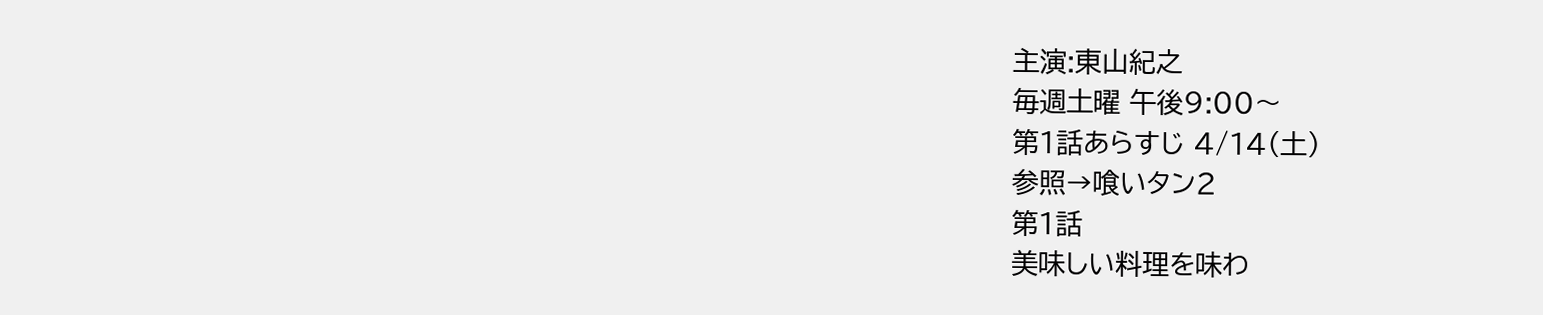主演:東山紀之
毎週土曜 午後9:00〜
第1話あらすじ 4/14(土)
参照→喰いタン2
第1話
美味しい料理を味わ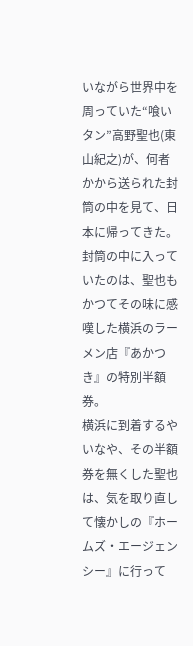いながら世界中を周っていた“喰いタン”高野聖也(東山紀之)が、何者かから送られた封筒の中を見て、日本に帰ってきた。
封筒の中に入っていたのは、聖也もかつてその味に感嘆した横浜のラーメン店『あかつき』の特別半額券。
横浜に到着するやいなや、その半額券を無くした聖也は、気を取り直して懐かしの『ホームズ・エージェンシー』に行って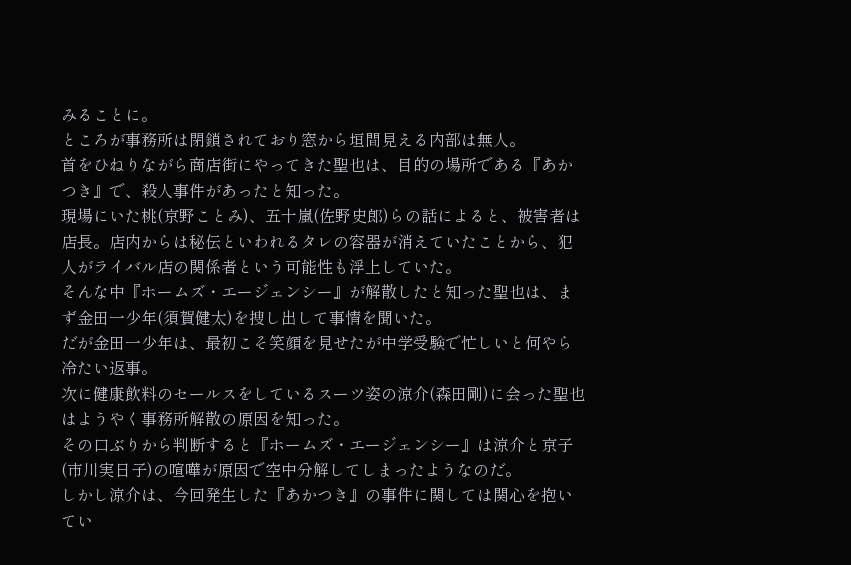みることに。
ところが事務所は閉鎖されており窓から垣間見える内部は無人。
首をひねりながら商店街にやってきた聖也は、目的の場所である『あかつき』で、殺人事件があったと知った。
現場にいた桃(京野ことみ)、五十嵐(佐野史郎)らの話によると、被害者は店長。店内からは秘伝といわれるタレの容器が消えていたことから、犯人がライバル店の関係者という可能性も浮上していた。
そんな中『ホームズ・エージェンシー』が解散したと知った聖也は、まず金田一少年(須賀健太)を捜し出して事情を聞いた。
だが金田一少年は、最初こそ笑顔を見せたが中学受験で忙しいと何やら冷たい返事。
次に健康飲料のセールスをしているスーツ姿の涼介(森田剛)に会った聖也はようやく事務所解散の原因を知った。
その口ぶりから判断すると『ホームズ・エージェンシー』は涼介と京子(市川実日子)の喧嘩が原因で空中分解してしまったようなのだ。
しかし涼介は、今回発生した『あかつき』の事件に関しては関心を抱いてい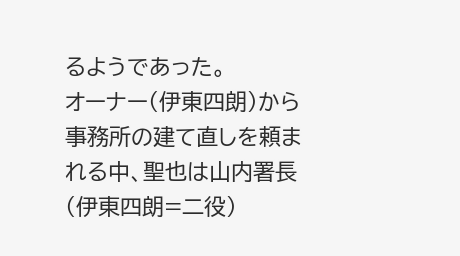るようであった。
オーナー(伊東四朗)から事務所の建て直しを頼まれる中、聖也は山内署長(伊東四朗=二役)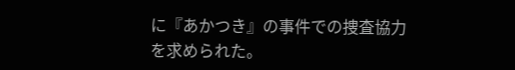に『あかつき』の事件での捜査協力を求められた。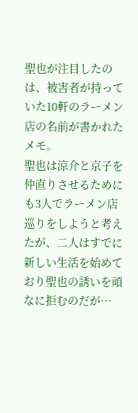聖也が注目したのは、被害者が持っていた10軒のラーメン店の名前が書かれたメモ。
聖也は涼介と京子を仲直りさせるためにも3人でラーメン店巡りをしようと考えたが、二人はすでに新しい生活を始めており聖也の誘いを頑なに拒むのだが…